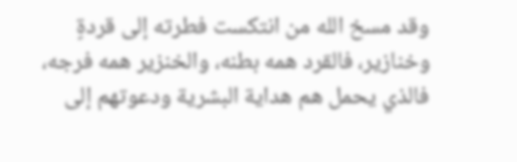وقد مسخ الله من انتكست فطرته إلى قردةٍ وخنازير، فالقرد همه بطنه، والخنزير همه فرجه، فالذي يحمل هم هداية البشرية ودعوتهم إلى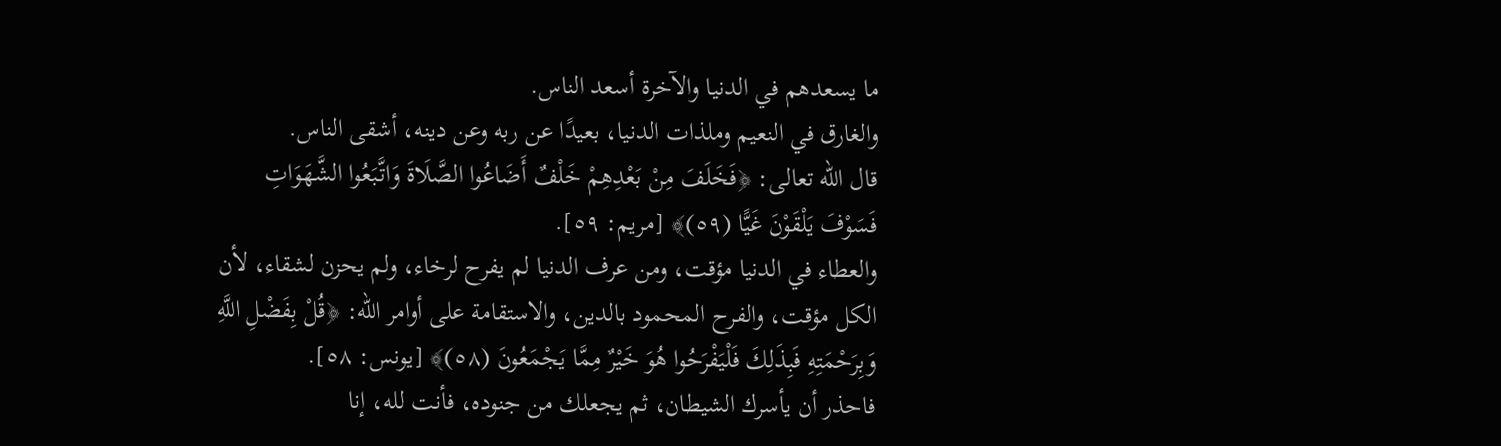ما يسعدهم في الدنيا والآخرة أسعد الناس.
والغارق في النعيم وملذات الدنيا، بعيدًا عن ربه وعن دينه، أشقى الناس.
قال الله تعالى: ﴿فَخَلَفَ مِنْ بَعْدِهِمْ خَلْفٌ أَضَاعُوا الصَّلَاةَ وَاتَّبَعُوا الشَّهَوَاتِ فَسَوْفَ يَلْقَوْنَ غَيًّا (٥٩)﴾ [مريم: ٥٩].
والعطاء في الدنيا مؤقت، ومن عرف الدنيا لم يفرح لرخاء، ولم يحزن لشقاء، لأن الكل مؤقت، والفرح المحمود بالدين، والاستقامة على أوامر الله: ﴿قُلْ بِفَضْلِ اللَّهِ وَبِرَحْمَتِهِ فَبِذَلِكَ فَلْيَفْرَحُوا هُوَ خَيْرٌ مِمَّا يَجْمَعُونَ (٥٨)﴾ [يونس: ٥٨].
فاحذر أن يأسرك الشيطان، ثم يجعلك من جنوده، فأنت لله، إنا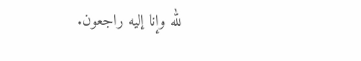لله وإنا إليه راجعون.